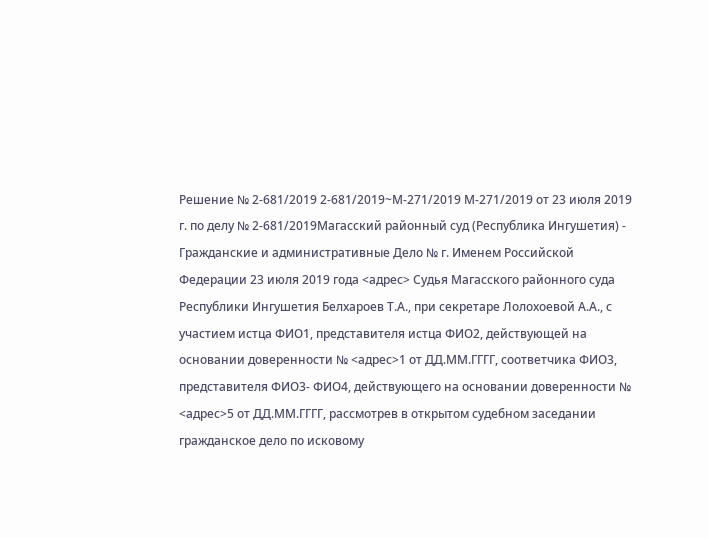Решение № 2-681/2019 2-681/2019~М-271/2019 М-271/2019 от 23 июля 2019 г. по делу № 2-681/2019Магасский районный суд (Республика Ингушетия) - Гражданские и административные Дело № г. Именем Российской Федерации 23 июля 2019 года <адрес> Судья Магасского районного суда Республики Ингушетия Белхароев Т.А., при секретаре Лолохоевой А.А., с участием истца ФИО1, представителя истца ФИО2, действующей на основании доверенности № <адрес>1 от ДД.ММ.ГГГГ, соответчика ФИО3, представителя ФИО3- ФИО4, действующего на основании доверенности № <адрес>5 от ДД.ММ.ГГГГ, рассмотрев в открытом судебном заседании гражданское дело по исковому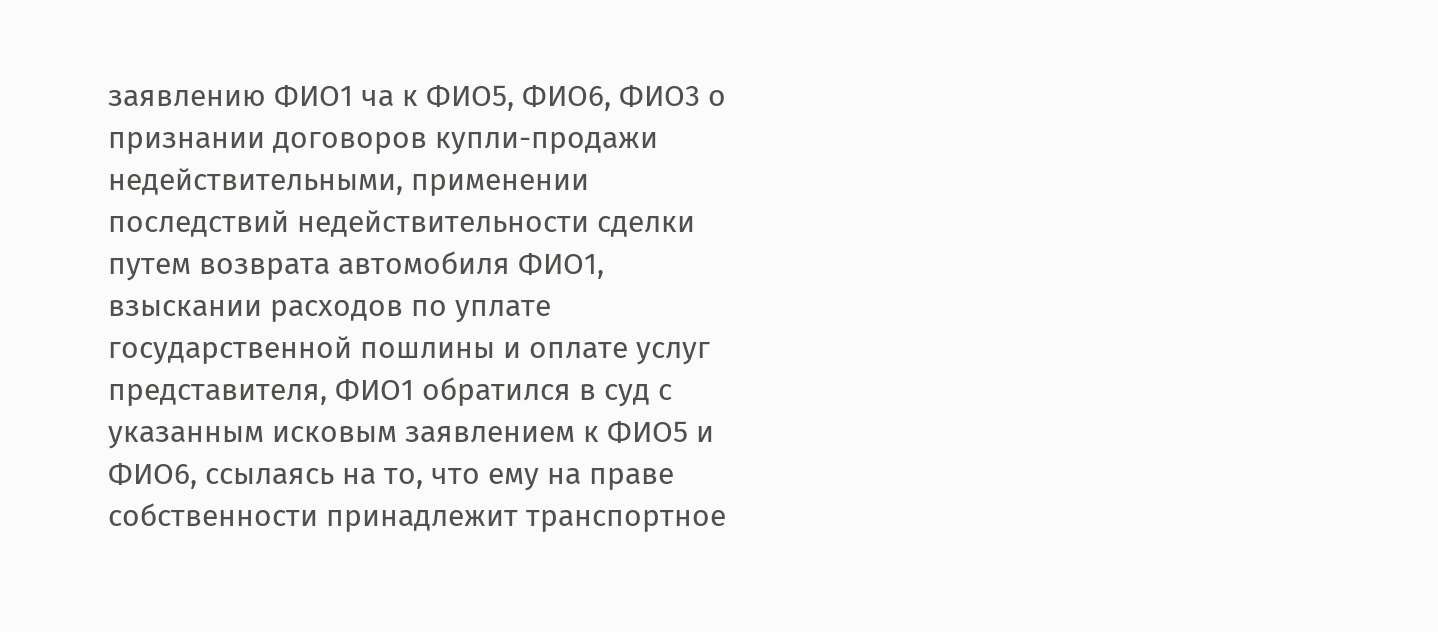заявлению ФИО1 ча к ФИО5, ФИО6, ФИО3 о признании договоров купли-продажи недействительными, применении последствий недействительности сделки путем возврата автомобиля ФИО1, взыскании расходов по уплате государственной пошлины и оплате услуг представителя, ФИО1 обратился в суд с указанным исковым заявлением к ФИО5 и ФИО6, ссылаясь на то, что ему на праве собственности принадлежит транспортное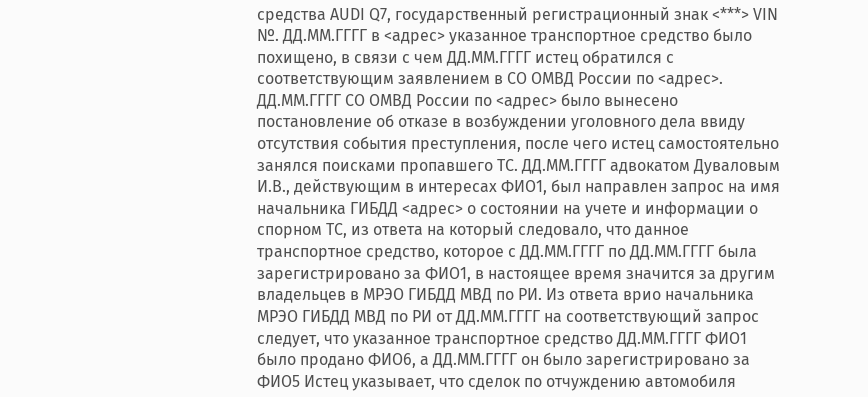средства AUDI Q7, государственный регистрационный знак <***> VIN №. ДД.ММ.ГГГГ в <адрес> указанное транспортное средство было похищено, в связи с чем ДД.ММ.ГГГГ истец обратился с соответствующим заявлением в СО ОМВД России по <адрес>. ДД.ММ.ГГГГ СО ОМВД России по <адрес> было вынесено постановление об отказе в возбуждении уголовного дела ввиду отсутствия события преступления, после чего истец самостоятельно занялся поисками пропавшего ТС. ДД.ММ.ГГГГ адвокатом Дуваловым И.В., действующим в интересах ФИО1, был направлен запрос на имя начальника ГИБДД <адрес> о состоянии на учете и информации о спорном ТС, из ответа на который следовало, что данное транспортное средство, которое с ДД.ММ.ГГГГ по ДД.ММ.ГГГГ была зарегистрировано за ФИО1, в настоящее время значится за другим владельцев в МРЭО ГИБДД МВД по РИ. Из ответа врио начальника МРЭО ГИБДД МВД по РИ от ДД.ММ.ГГГГ на соответствующий запрос следует, что указанное транспортное средство ДД.ММ.ГГГГ ФИО1 было продано ФИО6, а ДД.ММ.ГГГГ он было зарегистрировано за ФИО5 Истец указывает, что сделок по отчуждению автомобиля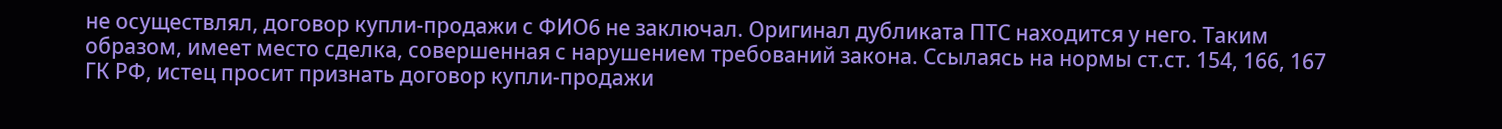не осуществлял, договор купли-продажи с ФИО6 не заключал. Оригинал дубликата ПТС находится у него. Таким образом, имеет место сделка, совершенная с нарушением требований закона. Ссылаясь на нормы ст.ст. 154, 166, 167 ГК РФ, истец просит признать договор купли-продажи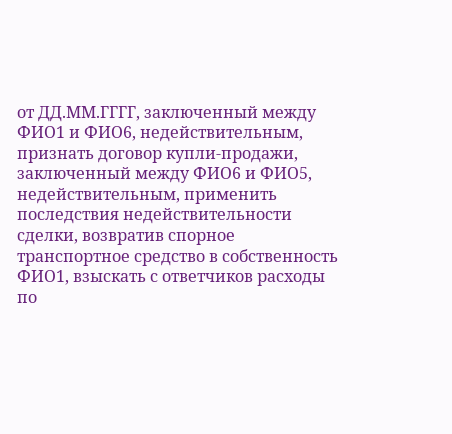от ДД.ММ.ГГГГ, заключенный между ФИО1 и ФИО6, недействительным, признать договор купли-продажи, заключенный между ФИО6 и ФИО5, недействительным, применить последствия недействительности сделки, возвратив спорное транспортное средство в собственность ФИО1, взыскать с ответчиков расходы по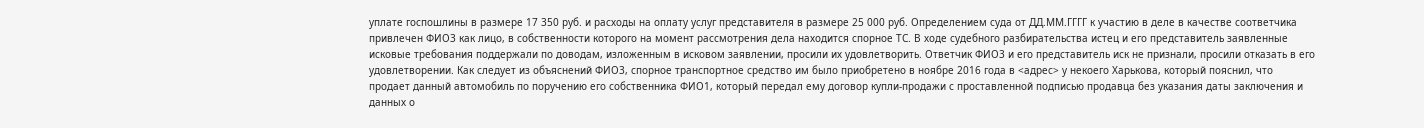уплате госпошлины в размере 17 350 руб. и расходы на оплату услуг представителя в размере 25 000 руб. Определением суда от ДД.ММ.ГГГГ к участию в деле в качестве соответчика привлечен ФИО3 как лицо, в собственности которого на момент рассмотрения дела находится спорное ТС. В ходе судебного разбирательства истец и его представитель заявленные исковые требования поддержали по доводам, изложенным в исковом заявлении, просили их удовлетворить. Ответчик ФИО3 и его представитель иск не признали, просили отказать в его удовлетворении. Как следует из объяснений ФИО3, спорное транспортное средство им было приобретено в ноябре 2016 года в <адрес> у некоего Харькова, который пояснил, что продает данный автомобиль по поручению его собственника ФИО1, который передал ему договор купли-продажи с проставленной подписью продавца без указания даты заключения и данных о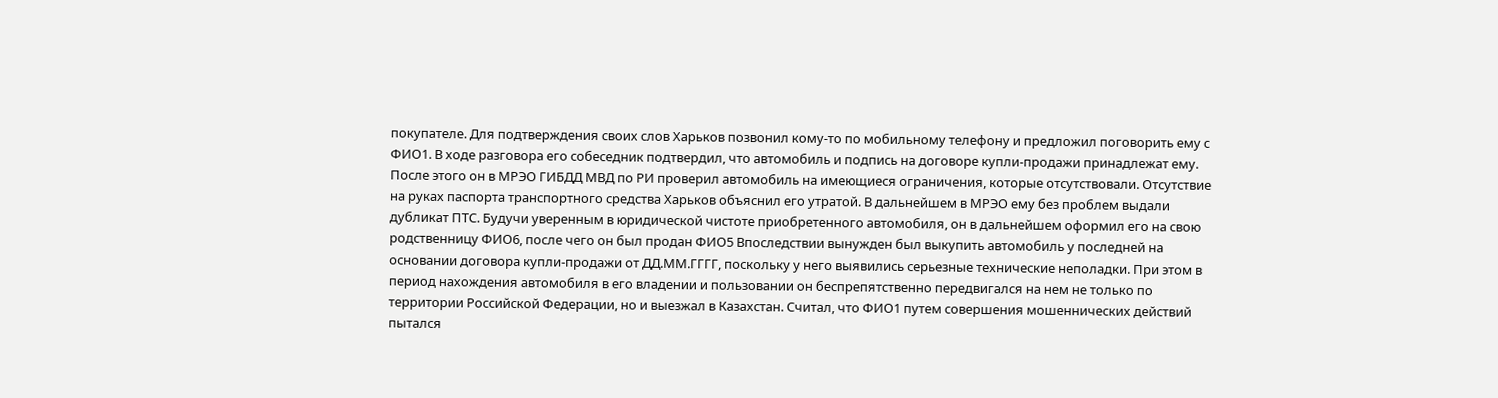покупателе. Для подтверждения своих слов Харьков позвонил кому-то по мобильному телефону и предложил поговорить ему с ФИО1. В ходе разговора его собеседник подтвердил, что автомобиль и подпись на договоре купли-продажи принадлежат ему. После этого он в МРЭО ГИБДД МВД по РИ проверил автомобиль на имеющиеся ограничения, которые отсутствовали. Отсутствие на руках паспорта транспортного средства Харьков объяснил его утратой. В дальнейшем в МРЭО ему без проблем выдали дубликат ПТС. Будучи уверенным в юридической чистоте приобретенного автомобиля, он в дальнейшем оформил его на свою родственницу ФИО6, после чего он был продан ФИО5 Впоследствии вынужден был выкупить автомобиль у последней на основании договора купли-продажи от ДД.ММ.ГГГГ, поскольку у него выявились серьезные технические неполадки. При этом в период нахождения автомобиля в его владении и пользовании он беспрепятственно передвигался на нем не только по территории Российской Федерации, но и выезжал в Казахстан. Считал, что ФИО1 путем совершения мошеннических действий пытался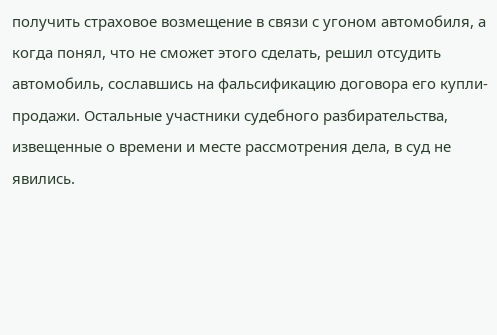получить страховое возмещение в связи с угоном автомобиля, а когда понял, что не сможет этого сделать, решил отсудить автомобиль, сославшись на фальсификацию договора его купли-продажи. Остальные участники судебного разбирательства, извещенные о времени и месте рассмотрения дела, в суд не явились.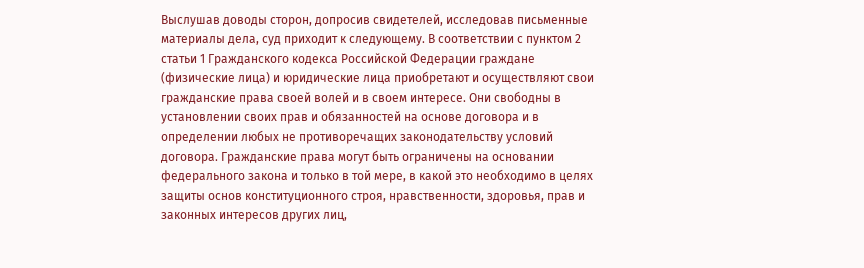Выслушав доводы сторон, допросив свидетелей, исследовав письменные материалы дела, суд приходит к следующему. В соответствии с пунктом 2 статьи 1 Гражданского кодекса Российской Федерации граждане (физические лица) и юридические лица приобретают и осуществляют свои гражданские права своей волей и в своем интересе. Они свободны в установлении своих прав и обязанностей на основе договора и в определении любых не противоречащих законодательству условий договора. Гражданские права могут быть ограничены на основании федерального закона и только в той мере, в какой это необходимо в целях защиты основ конституционного строя, нравственности, здоровья, прав и законных интересов других лиц,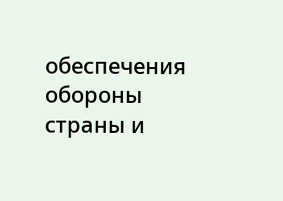обеспечения обороны страны и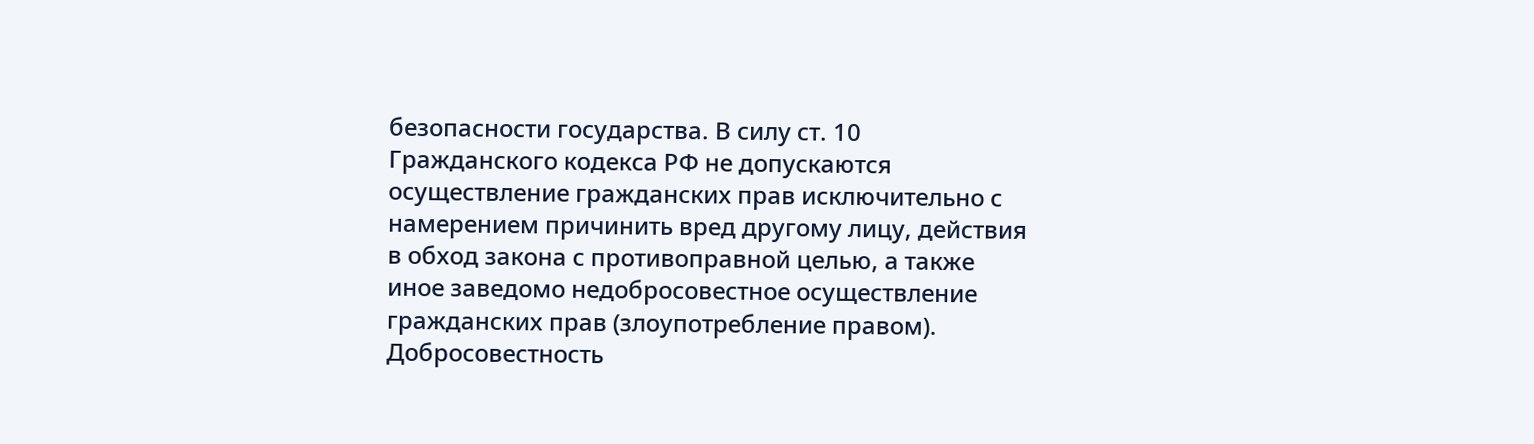безопасности государства. В силу ст. 10 Гражданского кодекса РФ не допускаются осуществление гражданских прав исключительно с намерением причинить вред другому лицу, действия в обход закона с противоправной целью, а также иное заведомо недобросовестное осуществление гражданских прав (злоупотребление правом). Добросовестность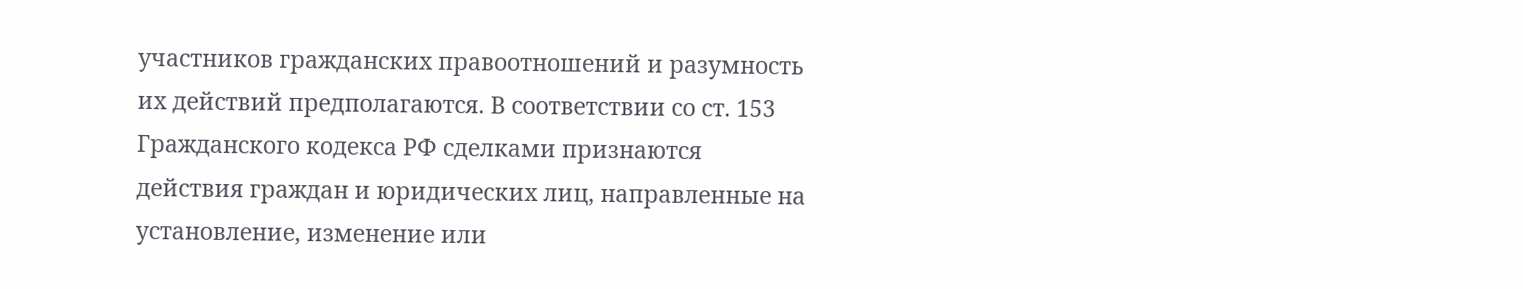участников гражданских правоотношений и разумность их действий предполагаются. В соответствии со ст. 153 Гражданского кодекса РФ сделками признаются действия граждан и юридических лиц, направленные на установление, изменение или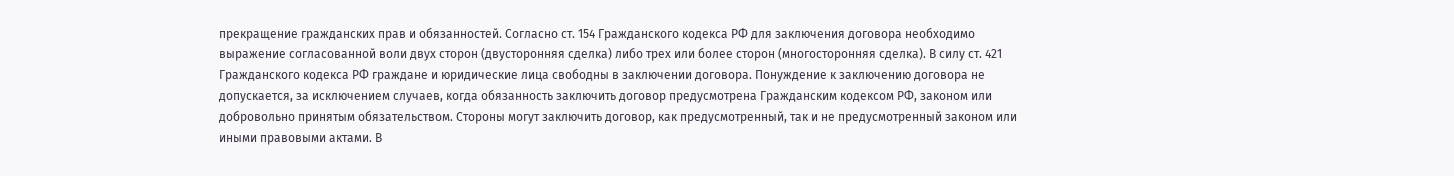прекращение гражданских прав и обязанностей. Согласно ст. 154 Гражданского кодекса РФ для заключения договора необходимо выражение согласованной воли двух сторон (двусторонняя сделка) либо трех или более сторон (многосторонняя сделка). В силу ст. 421 Гражданского кодекса РФ граждане и юридические лица свободны в заключении договора. Понуждение к заключению договора не допускается, за исключением случаев, когда обязанность заключить договор предусмотрена Гражданским кодексом РФ, законом или добровольно принятым обязательством. Стороны могут заключить договор, как предусмотренный, так и не предусмотренный законом или иными правовыми актами. В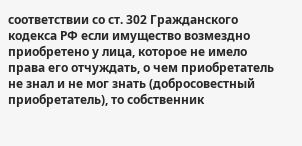соответствии со ст. 302 Гражданского кодекса РФ если имущество возмездно приобретено у лица, которое не имело права его отчуждать, о чем приобретатель не знал и не мог знать (добросовестный приобретатель), то собственник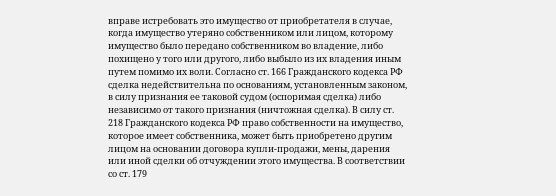вправе истребовать это имущество от приобретателя в случае, когда имущество утеряно собственником или лицом, которому имущество было передано собственником во владение, либо похищено у того или другого, либо выбыло из их владения иным путем помимо их воли. Согласно ст. 166 Гражданского кодекса РФ сделка недействительна по основаниям, установленным законом, в силу признания ее таковой судом (оспоримая сделка) либо независимо от такого признания (ничтожная сделка). В силу ст. 218 Гражданского кодекса РФ право собственности на имущество, которое имеет собственника, может быть приобретено другим лицом на основании договора купли-продажи, мены, дарения или иной сделки об отчуждении этого имущества. В соответствии со ст. 179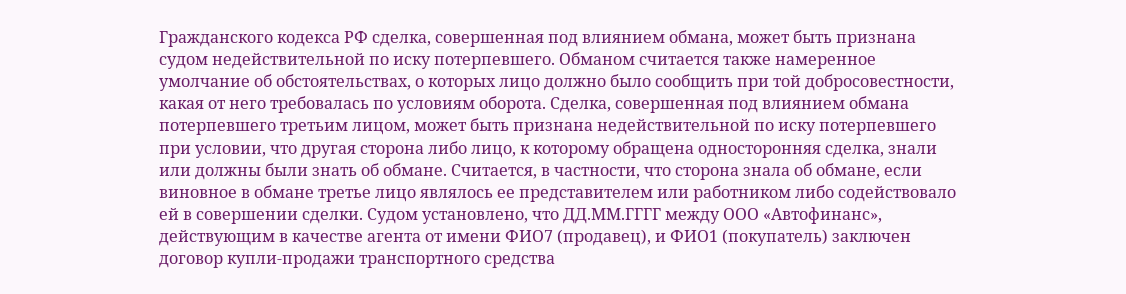Гражданского кодекса РФ сделка, совершенная под влиянием обмана, может быть признана судом недействительной по иску потерпевшего. Обманом считается также намеренное умолчание об обстоятельствах, о которых лицо должно было сообщить при той добросовестности, какая от него требовалась по условиям оборота. Сделка, совершенная под влиянием обмана потерпевшего третьим лицом, может быть признана недействительной по иску потерпевшего при условии, что другая сторона либо лицо, к которому обращена односторонняя сделка, знали или должны были знать об обмане. Считается, в частности, что сторона знала об обмане, если виновное в обмане третье лицо являлось ее представителем или работником либо содействовало ей в совершении сделки. Судом установлено, что ДД.ММ.ГГГГ между ООО «Автофинанс», действующим в качестве агента от имени ФИО7 (продавец), и ФИО1 (покупатель) заключен договор купли-продажи транспортного средства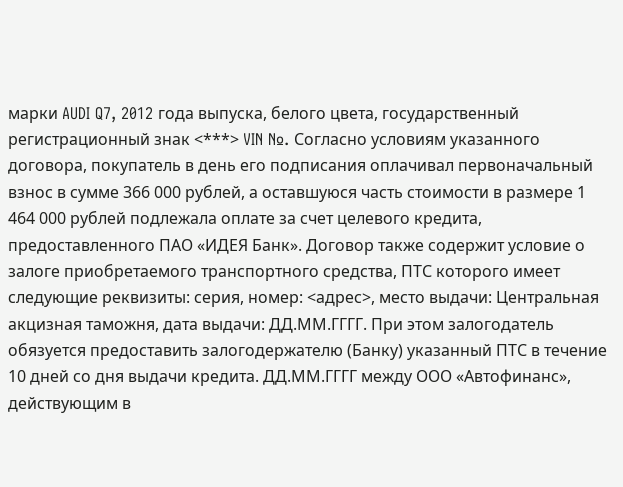марки AUDI Q7, 2012 года выпуска, белого цвета, государственный регистрационный знак <***> VIN №. Согласно условиям указанного договора, покупатель в день его подписания оплачивал первоначальный взнос в сумме 366 000 рублей, а оставшуюся часть стоимости в размере 1 464 000 рублей подлежала оплате за счет целевого кредита, предоставленного ПАО «ИДЕЯ Банк». Договор также содержит условие о залоге приобретаемого транспортного средства, ПТС которого имеет следующие реквизиты: серия, номер: <адрес>, место выдачи: Центральная акцизная таможня, дата выдачи: ДД.ММ.ГГГГ. При этом залогодатель обязуется предоставить залогодержателю (Банку) указанный ПТС в течение 10 дней со дня выдачи кредита. ДД.ММ.ГГГГ между ООО «Автофинанс», действующим в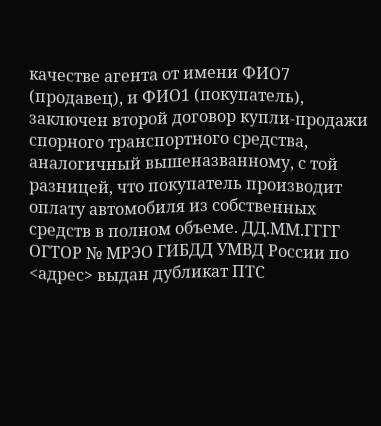качестве агента от имени ФИО7 (продавец), и ФИО1 (покупатель), заключен второй договор купли-продажи спорного транспортного средства, аналогичный вышеназванному, с той разницей, что покупатель производит оплату автомобиля из собственных средств в полном объеме. ДД.ММ.ГГГГ ОГТОР № МРЭО ГИБДД УМВД России по <адрес> выдан дубликат ПТС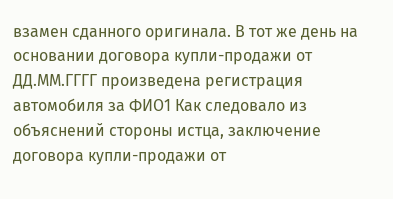взамен сданного оригинала. В тот же день на основании договора купли-продажи от ДД.ММ.ГГГГ произведена регистрация автомобиля за ФИО1 Как следовало из объяснений стороны истца, заключение договора купли-продажи от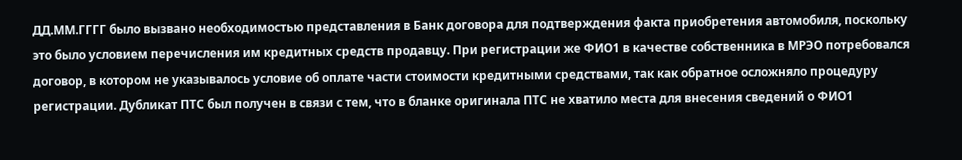ДД.ММ.ГГГГ было вызвано необходимостью представления в Банк договора для подтверждения факта приобретения автомобиля, поскольку это было условием перечисления им кредитных средств продавцу. При регистрации же ФИО1 в качестве собственника в МРЭО потребовался договор, в котором не указывалось условие об оплате части стоимости кредитными средствами, так как обратное осложняло процедуру регистрации. Дубликат ПТС был получен в связи с тем, что в бланке оригинала ПТС не хватило места для внесения сведений о ФИО1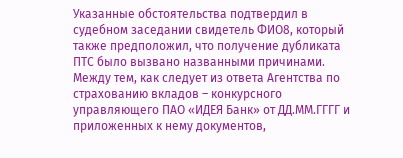Указанные обстоятельства подтвердил в судебном заседании свидетель ФИО8, который также предположил, что получение дубликата ПТС было вызвано названными причинами. Между тем, как следует из ответа Агентства по страхованию вкладов – конкурсного управляющего ПАО «ИДЕЯ Банк» от ДД.ММ.ГГГГ и приложенных к нему документов,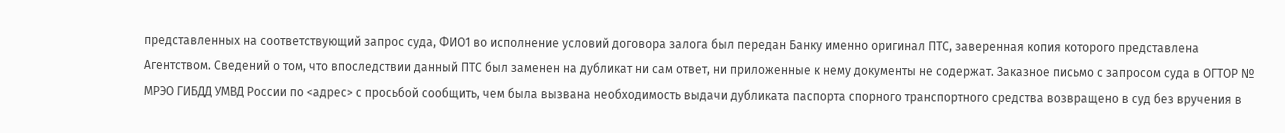представленных на соответствующий запрос суда, ФИО1 во исполнение условий договора залога был передан Банку именно оригинал ПТС, заверенная копия которого представлена Агентством. Сведений о том, что впоследствии данный ПТС был заменен на дубликат ни сам ответ, ни приложенные к нему документы не содержат. Заказное письмо с запросом суда в ОГТОР № МРЭО ГИБДД УМВД России по <адрес> с просьбой сообщить, чем была вызвана необходимость выдачи дубликата паспорта спорного транспортного средства возвращено в суд без вручения в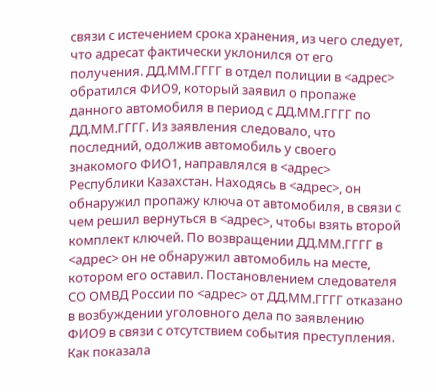связи с истечением срока хранения, из чего следует, что адресат фактически уклонился от его получения. ДД.ММ.ГГГГ в отдел полиции в <адрес> обратился ФИО9, который заявил о пропаже данного автомобиля в период с ДД.ММ.ГГГГ по ДД.ММ.ГГГГ. Из заявления следовало, что последний, одолжив автомобиль у своего знакомого ФИО1, направлялся в <адрес> Республики Казахстан. Находясь в <адрес>, он обнаружил пропажу ключа от автомобиля, в связи с чем решил вернуться в <адрес>, чтобы взять второй комплект ключей. По возвращении ДД.ММ.ГГГГ в <адрес> он не обнаружил автомобиль на месте, котором его оставил. Постановлением следователя СО ОМВД России по <адрес> от ДД.ММ.ГГГГ отказано в возбуждении уголовного дела по заявлению ФИО9 в связи с отсутствием события преступления. Как показала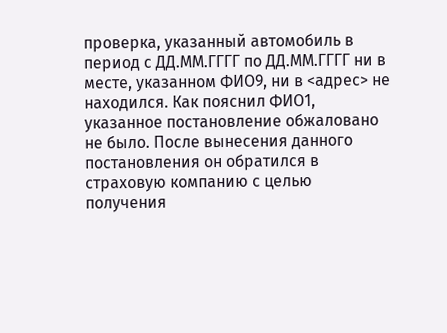проверка, указанный автомобиль в период с ДД.ММ.ГГГГ по ДД.ММ.ГГГГ ни в месте, указанном ФИО9, ни в <адрес> не находился. Как пояснил ФИО1, указанное постановление обжаловано не было. После вынесения данного постановления он обратился в страховую компанию с целью получения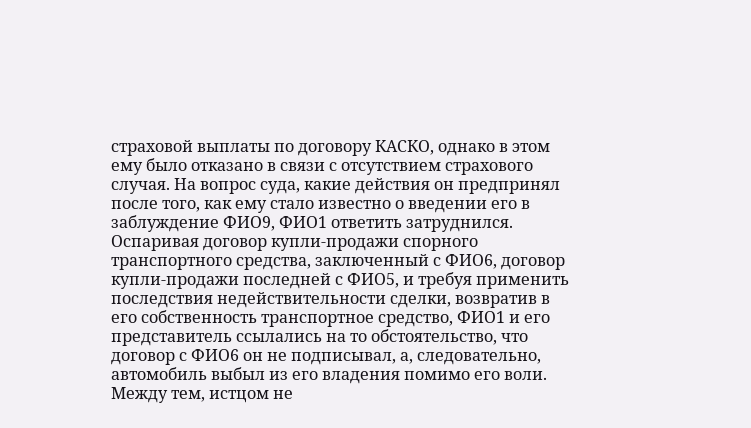страховой выплаты по договору КАСКО, однако в этом ему было отказано в связи с отсутствием страхового случая. На вопрос суда, какие действия он предпринял после того, как ему стало известно о введении его в заблуждение ФИО9, ФИО1 ответить затруднился. Оспаривая договор купли-продажи спорного транспортного средства, заключенный с ФИО6, договор купли-продажи последней с ФИО5, и требуя применить последствия недействительности сделки, возвратив в его собственность транспортное средство, ФИО1 и его представитель ссылались на то обстоятельство, что договор с ФИО6 он не подписывал, а, следовательно, автомобиль выбыл из его владения помимо его воли. Между тем, истцом не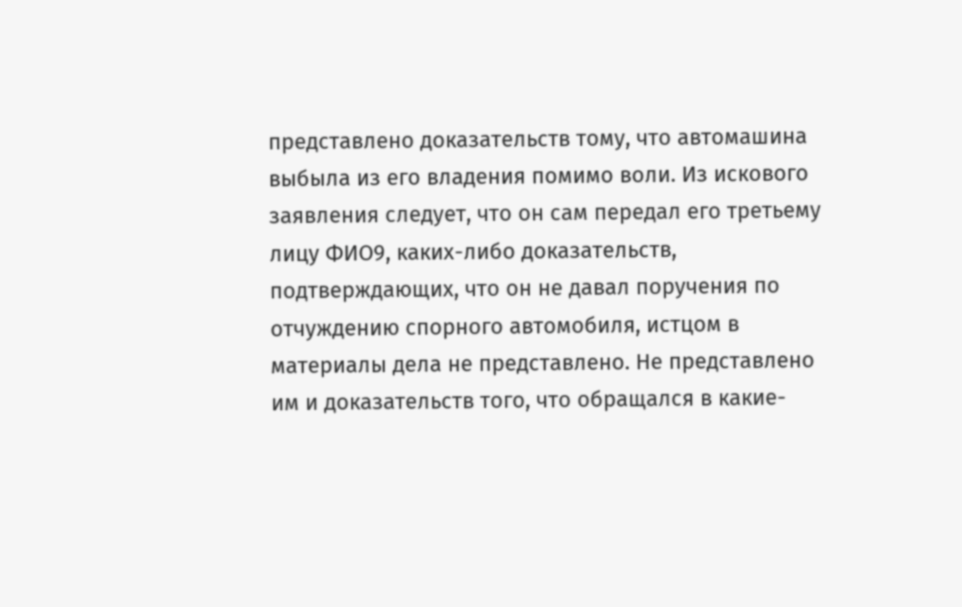представлено доказательств тому, что автомашина выбыла из его владения помимо воли. Из искового заявления следует, что он сам передал его третьему лицу ФИО9, каких-либо доказательств, подтверждающих, что он не давал поручения по отчуждению спорного автомобиля, истцом в материалы дела не представлено. Не представлено им и доказательств того, что обращался в какие-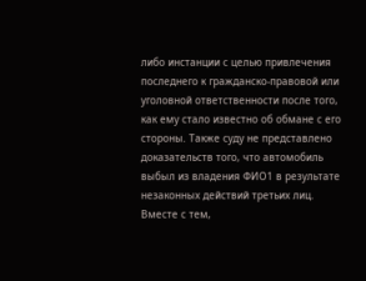либо инстанции с целью привлечения последнего к гражданско-правовой или уголовной ответственности после того, как ему стало известно об обмане с его стороны. Также суду не представлено доказательств того, что автомобиль выбыл из владения ФИО1 в результате незаконных действий третьих лиц. Вместе с тем,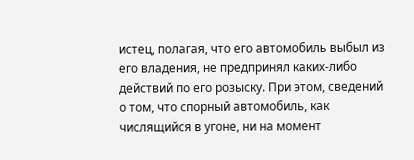истец, полагая, что его автомобиль выбыл из его владения, не предпринял каких-либо действий по его розыску. При этом, сведений о том, что спорный автомобиль, как числящийся в угоне, ни на момент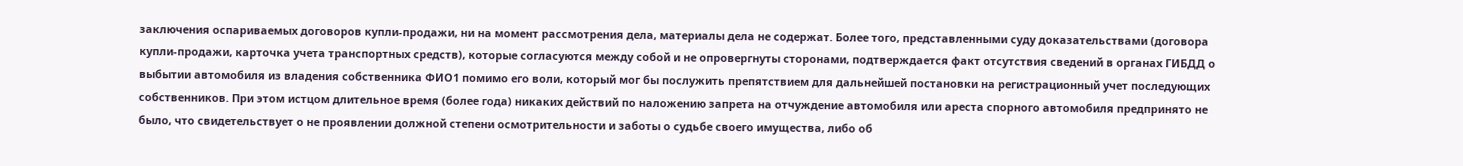заключения оспариваемых договоров купли-продажи, ни на момент рассмотрения дела, материалы дела не содержат. Более того, представленными суду доказательствами (договора купли-продажи, карточка учета транспортных средств), которые согласуются между собой и не опровергнуты сторонами, подтверждается факт отсутствия сведений в органах ГИБДД о выбытии автомобиля из владения собственника ФИО1 помимо его воли, который мог бы послужить препятствием для дальнейшей постановки на регистрационный учет последующих собственников. При этом истцом длительное время (более года) никаких действий по наложению запрета на отчуждение автомобиля или ареста спорного автомобиля предпринято не было, что свидетельствует о не проявлении должной степени осмотрительности и заботы о судьбе своего имущества, либо об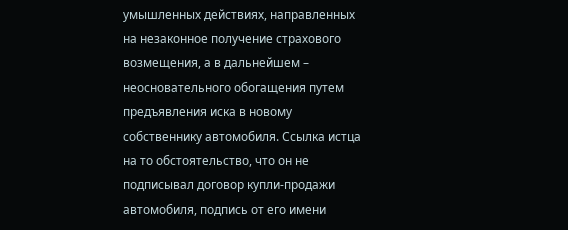умышленных действиях, направленных на незаконное получение страхового возмещения, а в дальнейшем – неосновательного обогащения путем предъявления иска в новому собственнику автомобиля. Ссылка истца на то обстоятельство, что он не подписывал договор купли-продажи автомобиля, подпись от его имени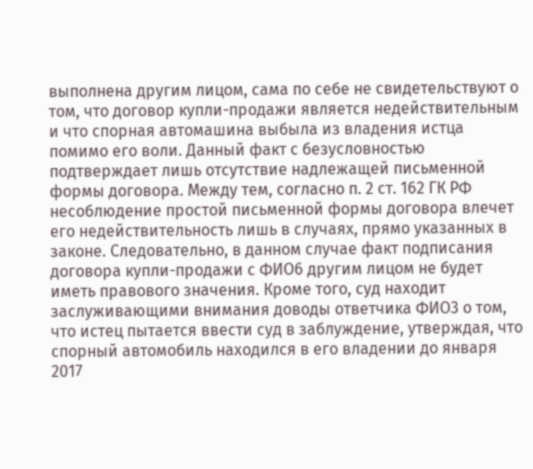выполнена другим лицом, сама по себе не свидетельствуют о том, что договор купли-продажи является недействительным и что спорная автомашина выбыла из владения истца помимо его воли. Данный факт с безусловностью подтверждает лишь отсутствие надлежащей письменной формы договора. Между тем, согласно п. 2 ст. 162 ГК РФ несоблюдение простой письменной формы договора влечет его недействительность лишь в случаях, прямо указанных в законе. Следовательно, в данном случае факт подписания договора купли-продажи с ФИО6 другим лицом не будет иметь правового значения. Кроме того, суд находит заслуживающими внимания доводы ответчика ФИО3 о том, что истец пытается ввести суд в заблуждение, утверждая, что спорный автомобиль находился в его владении до января 2017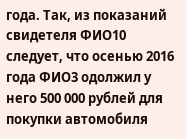года. Так, из показаний свидетеля ФИО10 следует, что осенью 2016 года ФИО3 одолжил у него 500 000 рублей для покупки автомобиля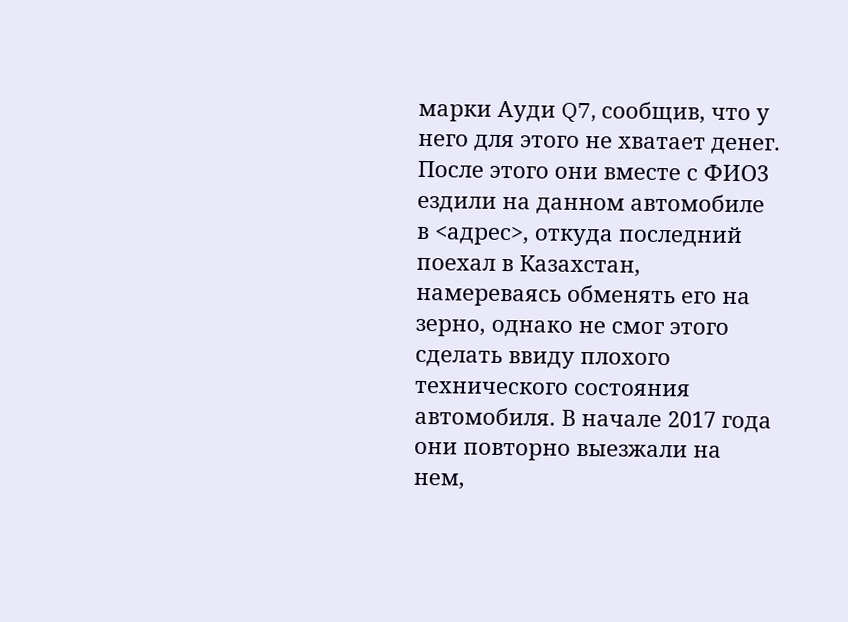марки Ауди Q7, сообщив, что у него для этого не хватает денег. После этого они вместе с ФИО3 ездили на данном автомобиле в <адрес>, откуда последний поехал в Казахстан, намереваясь обменять его на зерно, однако не смог этого сделать ввиду плохого технического состояния автомобиля. В начале 2017 года они повторно выезжали на нем,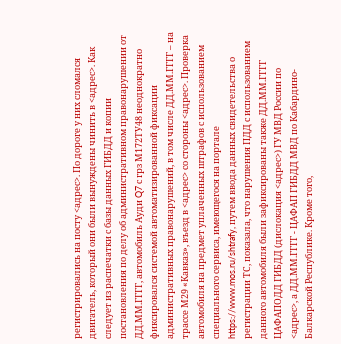регистрировались на посту <адрес>. По дороге у них сломался двигатель, который они были вынуждены чинить в <адрес>. Как следует из распечатки с базы данных ГИБДД и копии постановления по делу об административном правонарушении от ДД.ММ.ГГГГ, автомобиль Ауди Q7 с грз М172ТУ48 неоднократно фиксировался системой автоматизированной фиксации административных правонарушений, в том числе ДД.ММ.ГГГГ – на трассе М29 «Кавказ», въезд в <адрес> со стороны <адрес>. Проверка автомобиля на предмет уплаченных штрафов с использованием специального сервиса, имеющегося на портале https://www.mos.ru/shtrafy, путем ввода данных свидетельства о регистрации ТС, показала, что нарушения ПДД с использованием данного автомобиля были зафиксированы также ДД.ММ.ГГГГ ЦАФАПОДД ГИБДД (дислокация <адрес>) ГУ МВД России по <адрес>, а ДД.ММ.ГГГГ - ЦАФАП ГИБДД МВД по Кабардино-Балкарской Республике. Кроме того,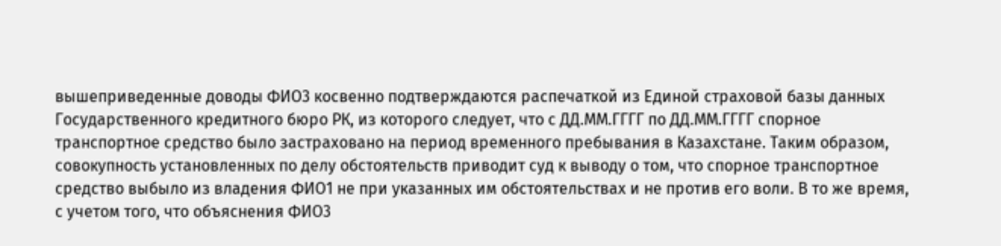вышеприведенные доводы ФИО3 косвенно подтверждаются распечаткой из Единой страховой базы данных Государственного кредитного бюро РК, из которого следует, что с ДД.ММ.ГГГГ по ДД.ММ.ГГГГ спорное транспортное средство было застраховано на период временного пребывания в Казахстане. Таким образом, совокупность установленных по делу обстоятельств приводит суд к выводу о том, что спорное транспортное средство выбыло из владения ФИО1 не при указанных им обстоятельствах и не против его воли. В то же время, с учетом того, что объяснения ФИО3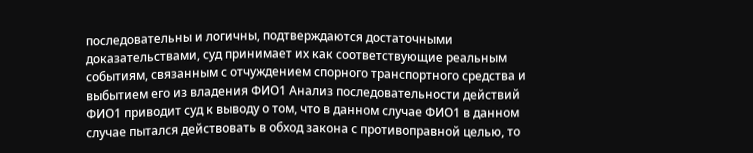последовательны и логичны, подтверждаются достаточными доказательствами, суд принимает их как соответствующие реальным событиям, связанным с отчуждением спорного транспортного средства и выбытием его из владения ФИО1 Анализ последовательности действий ФИО1 приводит суд к выводу о том, что в данном случае ФИО1 в данном случае пытался действовать в обход закона с противоправной целью, то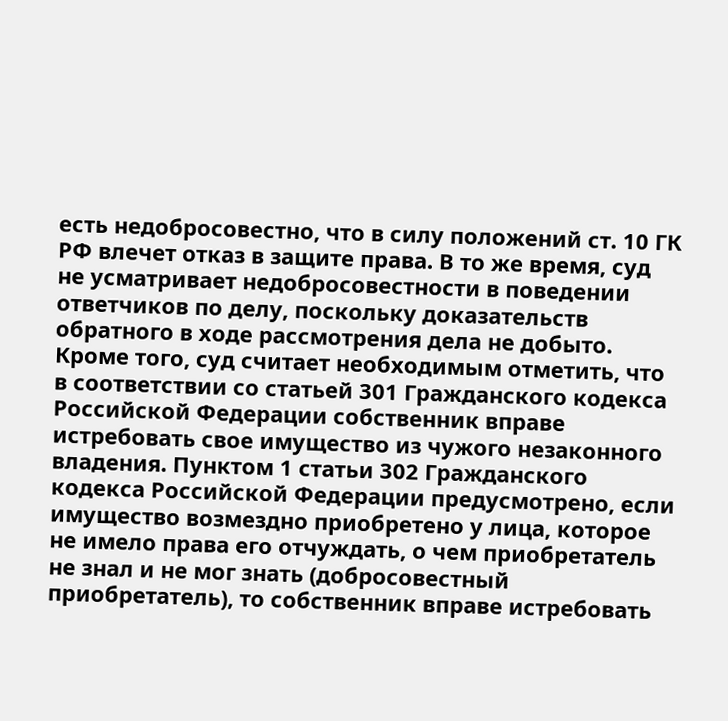есть недобросовестно, что в силу положений ст. 10 ГК РФ влечет отказ в защите права. В то же время, суд не усматривает недобросовестности в поведении ответчиков по делу, поскольку доказательств обратного в ходе рассмотрения дела не добыто. Кроме того, суд считает необходимым отметить, что в соответствии со статьей 301 Гражданского кодекса Российской Федерации собственник вправе истребовать свое имущество из чужого незаконного владения. Пунктом 1 статьи 302 Гражданского кодекса Российской Федерации предусмотрено, если имущество возмездно приобретено у лица, которое не имело права его отчуждать, о чем приобретатель не знал и не мог знать (добросовестный приобретатель), то собственник вправе истребовать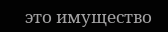это имущество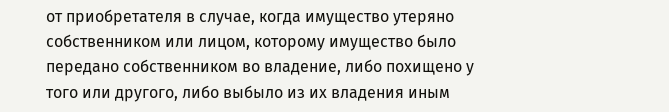от приобретателя в случае, когда имущество утеряно собственником или лицом, которому имущество было передано собственником во владение, либо похищено у того или другого, либо выбыло из их владения иным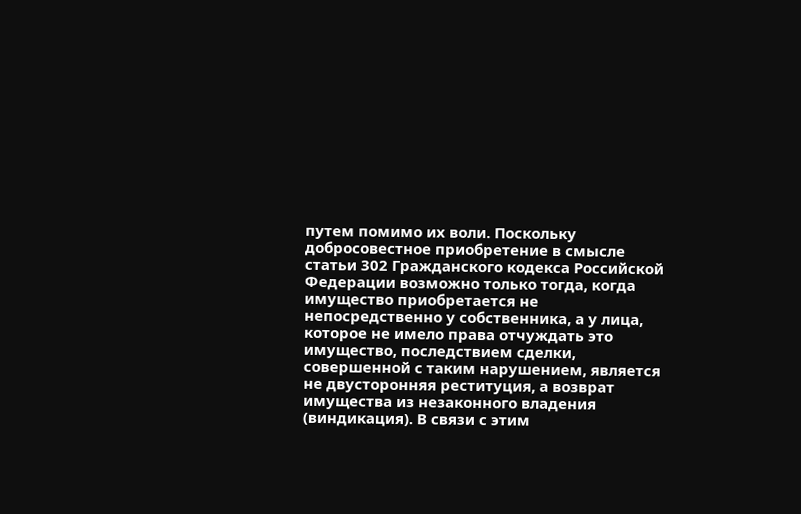путем помимо их воли. Поскольку добросовестное приобретение в смысле статьи 302 Гражданского кодекса Российской Федерации возможно только тогда, когда имущество приобретается не непосредственно у собственника, а у лица, которое не имело права отчуждать это имущество, последствием сделки, совершенной с таким нарушением, является не двусторонняя реституция, а возврат имущества из незаконного владения (виндикация). В связи с этим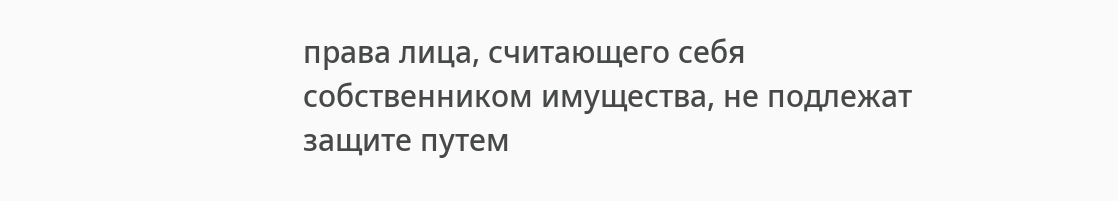права лица, считающего себя собственником имущества, не подлежат защите путем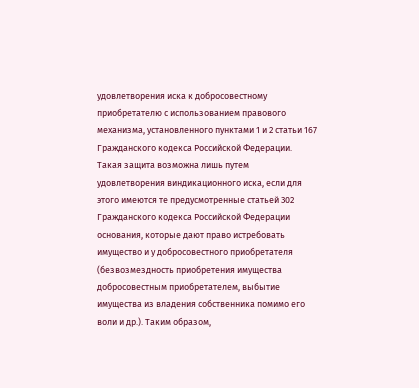удовлетворения иска к добросовестному приобретателю с использованием правового механизма, установленного пунктами 1 и 2 статьи 167 Гражданского кодекса Российской Федерации. Такая защита возможна лишь путем удовлетворения виндикационного иска, если для этого имеются те предусмотренные статьей 302 Гражданского кодекса Российской Федерации основания, которые дают право истребовать имущество и у добросовестного приобретателя (безвозмездность приобретения имущества добросовестным приобретателем, выбытие имущества из владения собственника помимо его воли и др.). Таким образом,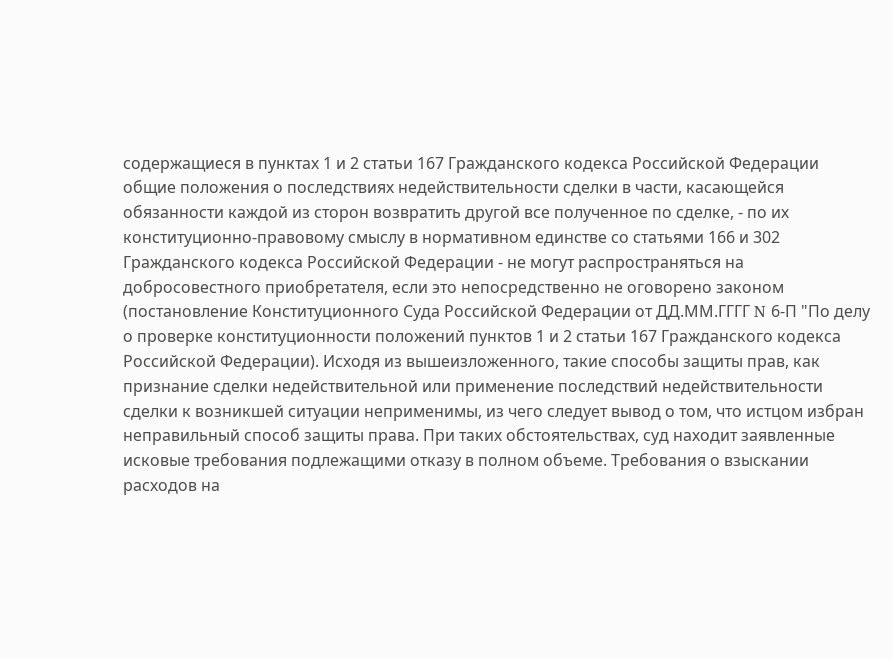содержащиеся в пунктах 1 и 2 статьи 167 Гражданского кодекса Российской Федерации общие положения о последствиях недействительности сделки в части, касающейся обязанности каждой из сторон возвратить другой все полученное по сделке, - по их конституционно-правовому смыслу в нормативном единстве со статьями 166 и 302 Гражданского кодекса Российской Федерации - не могут распространяться на добросовестного приобретателя, если это непосредственно не оговорено законом (постановление Конституционного Суда Российской Федерации от ДД.ММ.ГГГГ N 6-П "По делу о проверке конституционности положений пунктов 1 и 2 статьи 167 Гражданского кодекса Российской Федерации). Исходя из вышеизложенного, такие способы защиты прав, как признание сделки недействительной или применение последствий недействительности сделки к возникшей ситуации неприменимы, из чего следует вывод о том, что истцом избран неправильный способ защиты права. При таких обстоятельствах, суд находит заявленные исковые требования подлежащими отказу в полном объеме. Требования о взыскании расходов на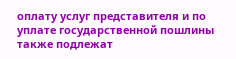оплату услуг представителя и по уплате государственной пошлины также подлежат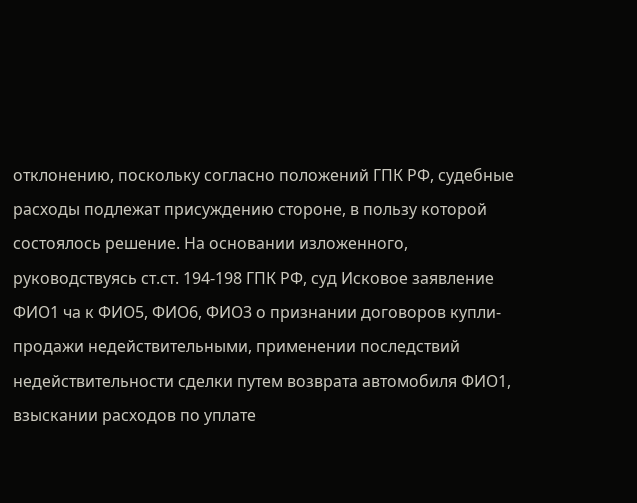отклонению, поскольку согласно положений ГПК РФ, судебные расходы подлежат присуждению стороне, в пользу которой состоялось решение. На основании изложенного, руководствуясь ст.ст. 194-198 ГПК РФ, суд Исковое заявление ФИО1 ча к ФИО5, ФИО6, ФИО3 о признании договоров купли-продажи недействительными, применении последствий недействительности сделки путем возврата автомобиля ФИО1, взыскании расходов по уплате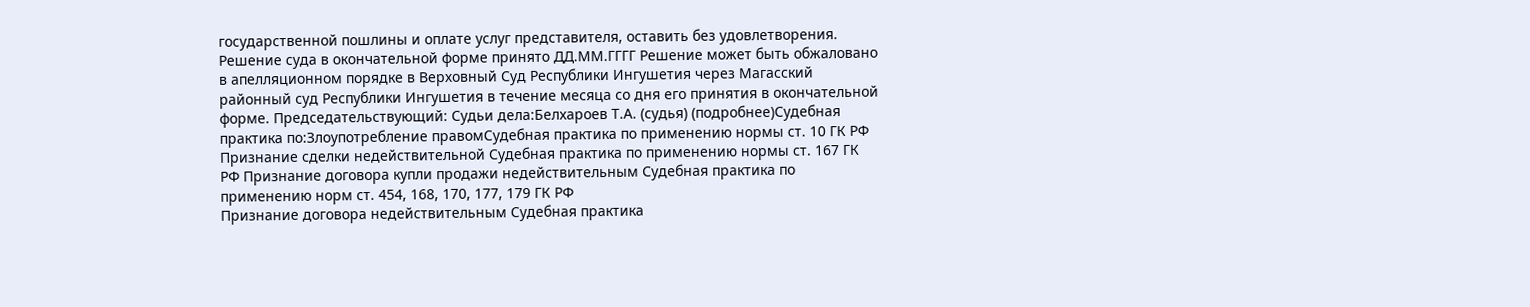государственной пошлины и оплате услуг представителя, оставить без удовлетворения. Решение суда в окончательной форме принято ДД.ММ.ГГГГ Решение может быть обжаловано в апелляционном порядке в Верховный Суд Республики Ингушетия через Магасский районный суд Республики Ингушетия в течение месяца со дня его принятия в окончательной форме. Председательствующий: Судьи дела:Белхароев Т.А. (судья) (подробнее)Судебная практика по:Злоупотребление правомСудебная практика по применению нормы ст. 10 ГК РФ Признание сделки недействительной Судебная практика по применению нормы ст. 167 ГК РФ Признание договора купли продажи недействительным Судебная практика по применению норм ст. 454, 168, 170, 177, 179 ГК РФ
Признание договора недействительным Судебная практика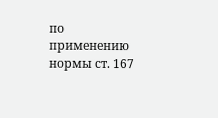по применению нормы ст. 167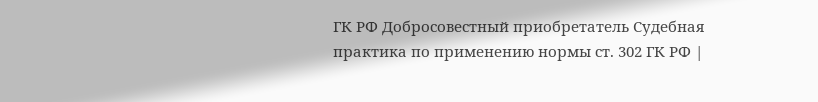ГК РФ Добросовестный приобретатель Судебная практика по применению нормы ст. 302 ГК РФ |